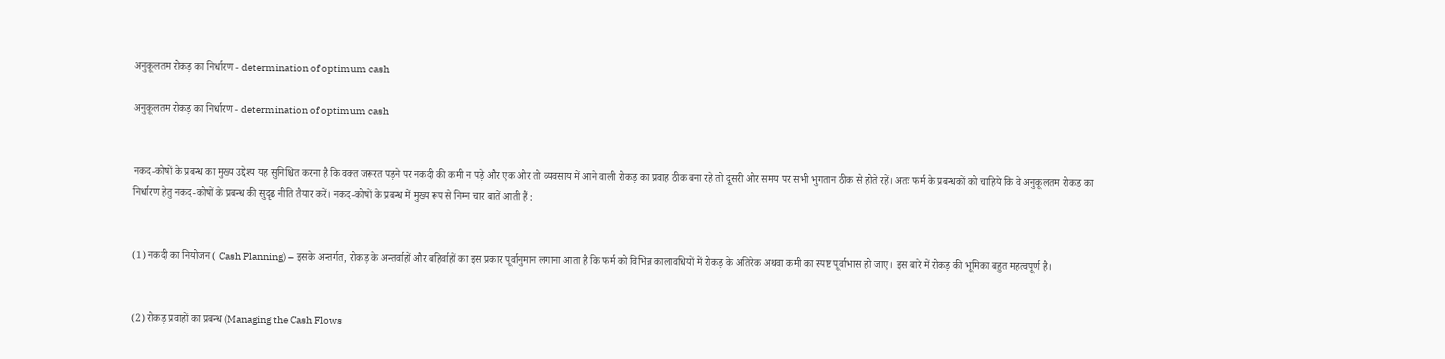अनुकूलतम रोकड़ का निर्धारण - determination of optimum cash

अनुकूलतम रोकड़ का निर्धारण - determination of optimum cash


नकद-कोषों के प्रबन्ध का मुख्य उद्देश्य यह सुनिश्चित करना है कि वक्त जरूरत पड़ने पर नकदी की कमी न पड़े और एक ओर तो व्यवसाय में आने वाली रोकड़ का प्रवाह ठीक बना रहे तो दूसरी ओर समय पर सभी भुगतान ठीक से होते रहें। अतः फर्म के प्रबन्धकों को चाहिये कि वे अनुकूलतम रोकड का निर्धारण हेतु नकद-कोषों के प्रबन्ध की सुदृढ नीति तैयार करें। नकद-कोषों के प्रबन्ध में मुख्य रूप से निम्न चार बातें आती हैं :


(1) नकदी का नियोजन ( Cash Planning) – इसके अन्तर्गत, रोकड़ के अन्तर्वाहों और बहिर्वाहों का इस प्रकार पूर्वानुमान लगाना आता है कि फर्म को विभिन्न कालावधियों में रोकड़ के अतिरेक अथवा कमी का स्पष्ट पूर्वाभास हो जाए। इस बारे में रोकड़ की भूमिका बहुत महत्वपूर्ण है।


(2) रोकड़ प्रवाहों का प्रबन्ध (Managing the Cash Flows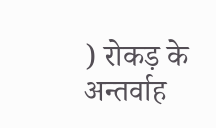) रोकड़ के अन्तर्वाह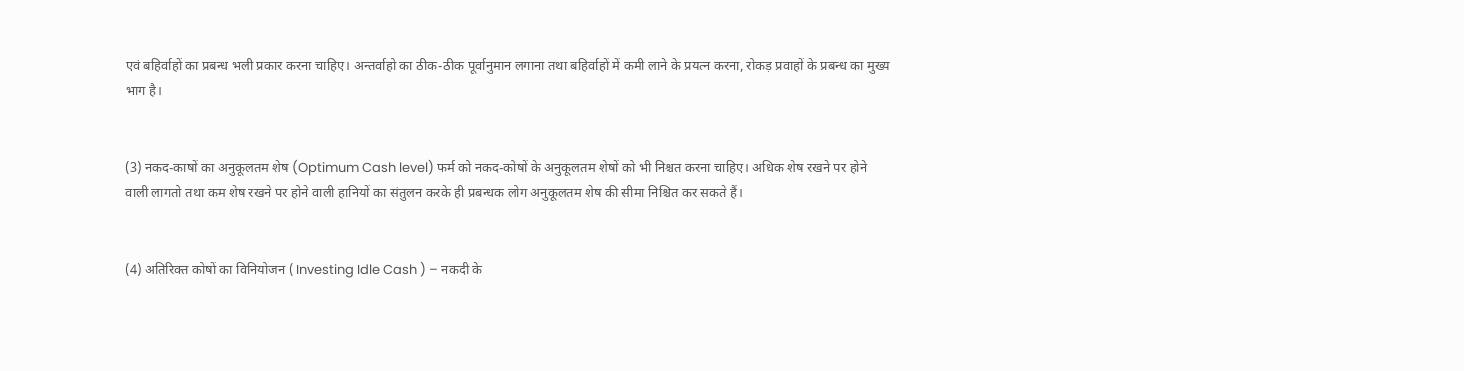एवं बहिर्वाहों का प्रबन्ध भली प्रकार करना चाहिए। अन्तर्वाहो का ठीक-ठीक पूर्वानुमान लगाना तथा बहिर्वाहों में कमी लाने के प्रयत्न करना, रोकड़ प्रवाहों के प्रबन्ध का मुख्य भाग है।


(3) नकद-काषों का अनुकूलतम शेष (Optimum Cash level) फर्म को नकद-कोषों के अनुकूलतम शेषों को भी निश्चत करना चाहिए। अधिक शेष रखने पर होने वाली लागतो तथा कम शेष रखने पर होने वाली हानियों का संतुलन करके ही प्रबन्धक लोग अनुकूलतम शेष की सीमा निश्चित कर सकते हैं।


(4) अतिरिक्त कोषों का विनियोजन ( Investing Idle Cash ) – नकदी के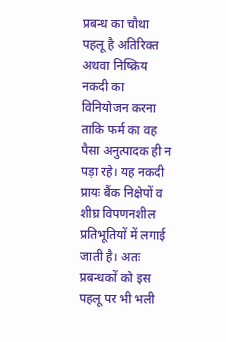प्रबन्ध का चौथा पहलू है अतिरिक्त अथवा निष्क्रिय नकदी का विनियोजन करना ताकि फर्म का वह पैसा अनुत्पादक ही न पड़ा रहे। यह नकदी प्रायः बैंक निक्षेपों व शीघ्र विपणनशील प्रतिभूतियों में लगाई जाती है। अतः प्रबन्धकों को इस पहलू पर भी भली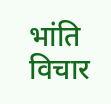भांति विचार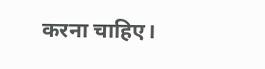करना चाहिए।